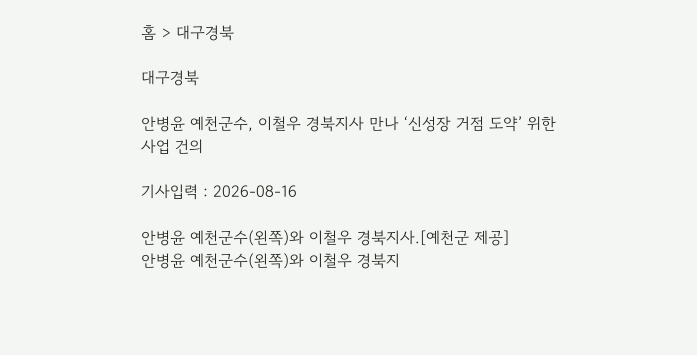홈 > 대구경북

대구경북

안병윤 예천군수, 이철우 경북지사 만나 ‘신성장 거점 도약’ 위한 사업 건의

기사입력 : 2026-08-16

안병윤 예천군수(왼쪽)와 이철우 경북지사.[예천군 제공]
안병윤 예천군수(왼쪽)와 이철우 경북지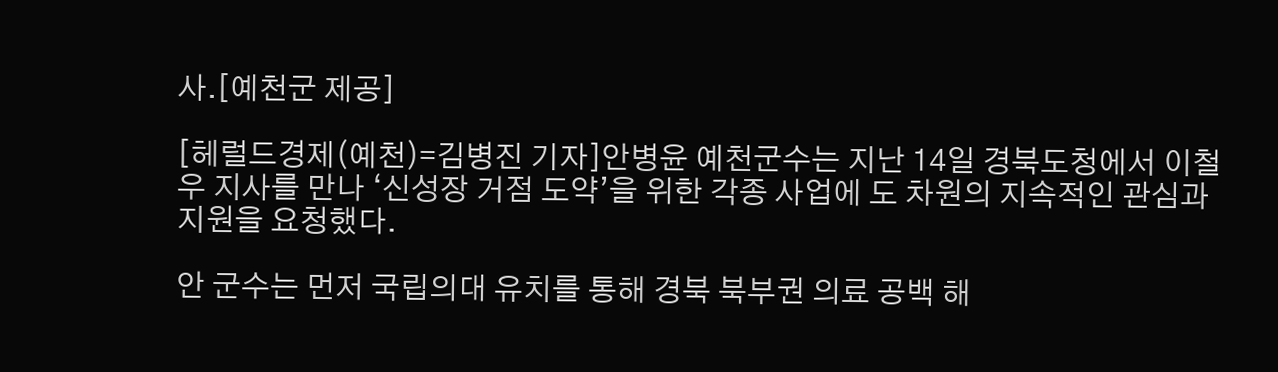사.[예천군 제공]

[헤럴드경제(예천)=김병진 기자]안병윤 예천군수는 지난 14일 경북도청에서 이철우 지사를 만나 ‘신성장 거점 도약’을 위한 각종 사업에 도 차원의 지속적인 관심과 지원을 요청했다.

안 군수는 먼저 국립의대 유치를 통해 경북 북부권 의료 공백 해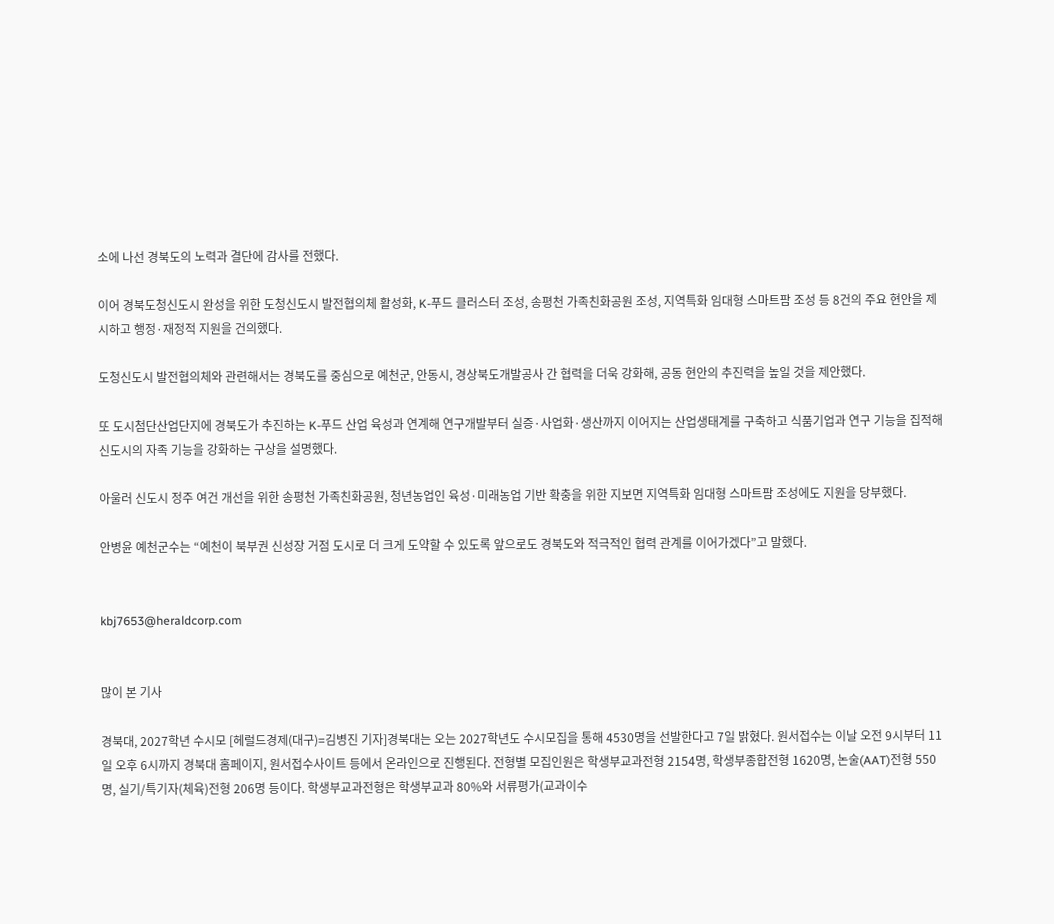소에 나선 경북도의 노력과 결단에 감사를 전했다.

이어 경북도청신도시 완성을 위한 도청신도시 발전협의체 활성화, K-푸드 클러스터 조성, 송평천 가족친화공원 조성, 지역특화 임대형 스마트팜 조성 등 8건의 주요 현안을 제시하고 행정·재정적 지원을 건의했다.

도청신도시 발전협의체와 관련해서는 경북도를 중심으로 예천군, 안동시, 경상북도개발공사 간 협력을 더욱 강화해, 공동 현안의 추진력을 높일 것을 제안했다.

또 도시첨단산업단지에 경북도가 추진하는 K-푸드 산업 육성과 연계해 연구개발부터 실증·사업화·생산까지 이어지는 산업생태계를 구축하고 식품기업과 연구 기능을 집적해 신도시의 자족 기능을 강화하는 구상을 설명했다.

아울러 신도시 정주 여건 개선을 위한 송평천 가족친화공원, 청년농업인 육성·미래농업 기반 확충을 위한 지보면 지역특화 임대형 스마트팜 조성에도 지원을 당부했다.

안병윤 예천군수는 “예천이 북부권 신성장 거점 도시로 더 크게 도약할 수 있도록 앞으로도 경북도와 적극적인 협력 관계를 이어가겠다”고 말했다.


kbj7653@heraldcorp.com


많이 본 기사

경북대, 2027학년 수시모 [헤럴드경제(대구)=김병진 기자]경북대는 오는 2027학년도 수시모집을 통해 4530명을 선발한다고 7일 밝혔다. 원서접수는 이날 오전 9시부터 11일 오후 6시까지 경북대 홈페이지, 원서접수사이트 등에서 온라인으로 진행된다. 전형별 모집인원은 학생부교과전형 2154명, 학생부종합전형 1620명, 논술(AAT)전형 550명, 실기/특기자(체육)전형 206명 등이다. 학생부교과전형은 학생부교과 80%와 서류평가(교과이수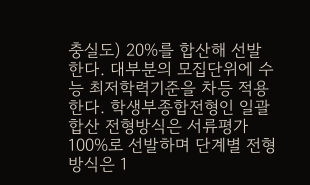충실도) 20%를 합산해 선발한다. 대부분의 모집단위에 수능 최저학력기준을 차등 적용한다. 학생부종합전형인 일괄합산 전형방식은 서류평가 100%로 선발하며 단계별 전형방식은 1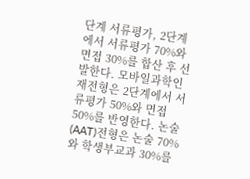단계 서류평가, 2단계에서 서류평가 70%와 면접 30%를 합산 후 선발한다. 모바일과학인재전형은 2단계에서 서류평가 50%와 면접 50%를 반영한다. 논술(AAT)전형은 논술 70%와 학생부교과 30%를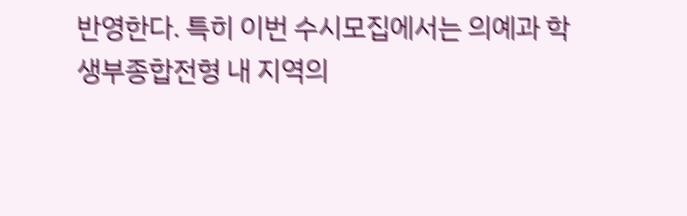반영한다. 특히 이번 수시모집에서는 의예과 학생부종합전형 내 지역의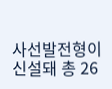사선발전형이 신설돼 총 26